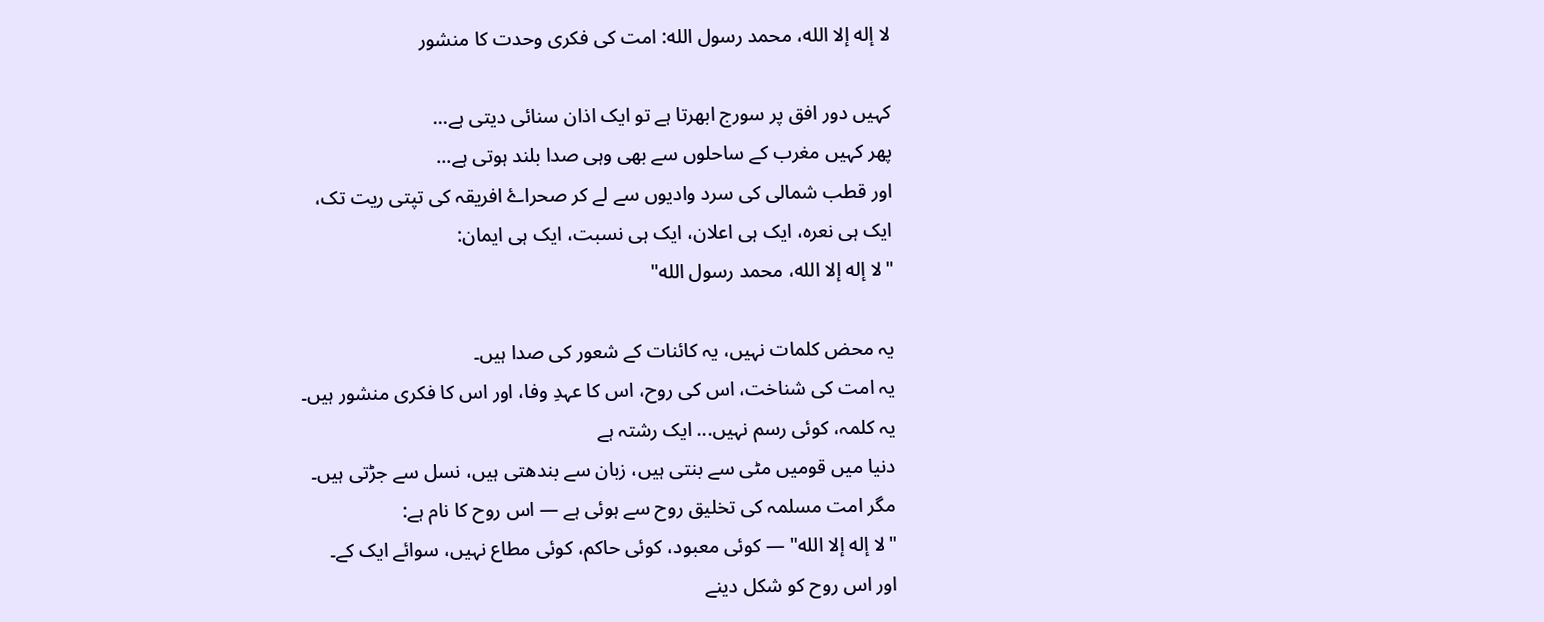لا إله إلا الله، محمد رسول الله: امت کی فکری وحدت کا منشور

کہیں دور افق پر سورج ابھرتا ہے تو ایک اذان سنائی دیتی ہے...
پھر کہیں مغرب کے ساحلوں سے بھی وہی صدا بلند ہوتی ہے...
اور قطب شمالی کی سرد وادیوں سے لے کر صحراۓ افریقہ کی تپتی ریت تک،
ایک ہی نعرہ، ایک ہی اعلان، ایک ہی نسبت، ایک ہی ایمان:
"لا إله إلا الله، محمد رسول الله"

یہ محض کلمات نہیں، یہ کائنات کے شعور کی صدا ہیں۔
یہ امت کی شناخت، اس کی روح، اس کا عہدِ وفا، اور اس کا فکری منشور ہیں۔
یہ کلمہ، کوئی رسم نہیں... ایک رشتہ ہے
دنیا میں قومیں مٹی سے بنتی ہیں، زبان سے بندھتی ہیں، نسل سے جڑتی ہیں۔
مگر امت مسلمہ کی تخلیق روح سے ہوئی ہے — اس روح کا نام ہے:
"لا إله إلا الله" — کوئی معبود، کوئی حاکم، کوئی مطاع نہیں، سوائے ایک کے۔
اور اس روح کو شکل دینے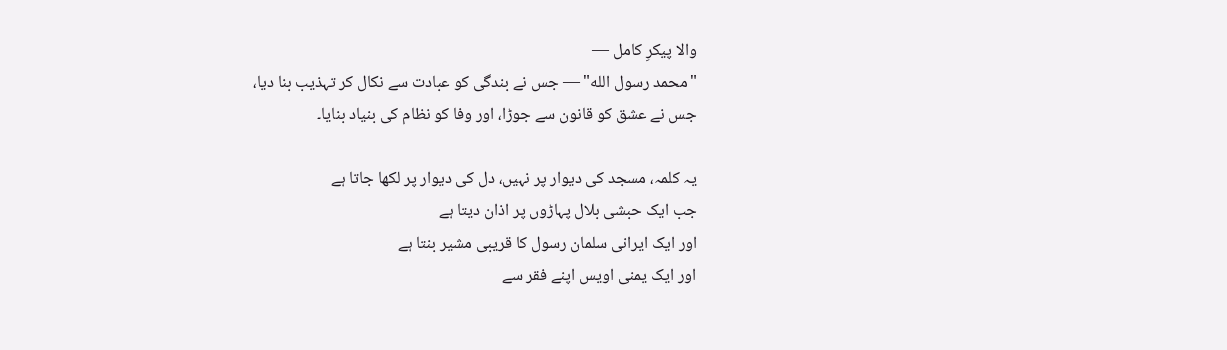والا پیکرِ کامل —
"محمد رسول الله" — جس نے بندگی کو عبادت سے نکال کر تہذیب بنا دیا،
جس نے عشق کو قانون سے جوڑا، اور وفا کو نظام کی بنیاد بنایا۔

یہ کلمہ، مسجد کی دیوار پر نہیں، دل کی دیوار پر لکھا جاتا ہے
جب ایک حبشی بلال پہاڑوں پر اذان دیتا ہے
اور ایک ایرانی سلمان رسول کا قریبی مشیر بنتا ہے
اور ایک یمنی اویس اپنے فقر سے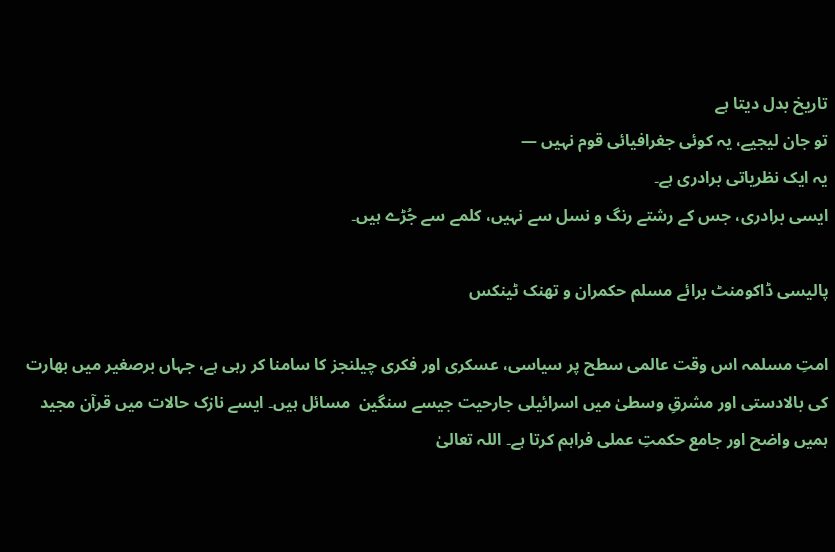تاریخ بدل دیتا ہے
تو جان لیجیے، یہ کوئی جغرافیائی قوم نہیں —
یہ ایک نظریاتی برادری ہے۔
ایسی برادری، جس کے رشتے رنگ و نسل سے نہیں، کلمے سے جُڑے ہیں۔

پالیسی ڈاکومنٹ برائے مسلم حکمران و تھنک ٹینکس

امتِ مسلمہ اس وقت عالمی سطح پر سیاسی، عسکری اور فکری چیلنجز کا سامنا کر رہی ہے، جہاں برصغیر میں بھارت کی بالادستی اور مشرقِ وسطیٰ میں اسرائیلی جارحیت جیسے سنگین  مسائل ہیں۔ ایسے نازک حالات میں قرآن مجید ہمیں واضح اور جامع حکمتِ عملی فراہم کرتا ہے۔ اللہ تعالیٰ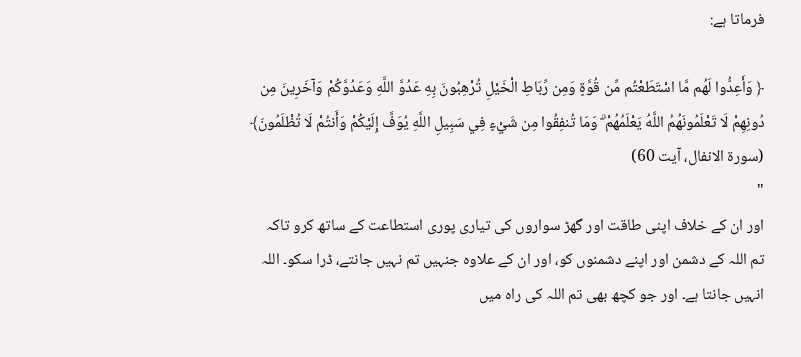فرماتا ہے:

﴿ وَأَعِدُّوا لَهُم مَّا اسْتَطَعْتُم مِّن قُوَّةٍ وَمِن رِّبَاطِ الْخَيْلِ تُرْهِبُونَ بِهِ عَدُوَّ اللَّهِ وَعَدُوَّكُمْ وَآخَرِينَ مِن دُونِهِمْ لَا تَعْلَمُونَهُمُ اللَّهُ يَعْلَمُهُمْ ۗ وَمَا تُنفِقُوا مِن شَيْءٍ فِي سَبِيلِ اللَّهِ يُوَفَّ إِلَيْكُمْ وَأَنتُمْ لَا تُظْلَمُونَ﴾  (سورۃ الانفال، آیت 60)
"
اور ان کے خلاف اپنی طاقت اور گھڑ سواروں کی تیاری پوری استطاعت کے ساتھ کرو تاکہ تم اللہ کے دشمن اور اپنے دشمنوں کو، اور ان کے علاوہ جنہیں تم نہیں جانتے، ڈرا سکو۔ اللہ انہیں جانتا ہے۔ اور جو کچھ بھی تم اللہ کی راہ میں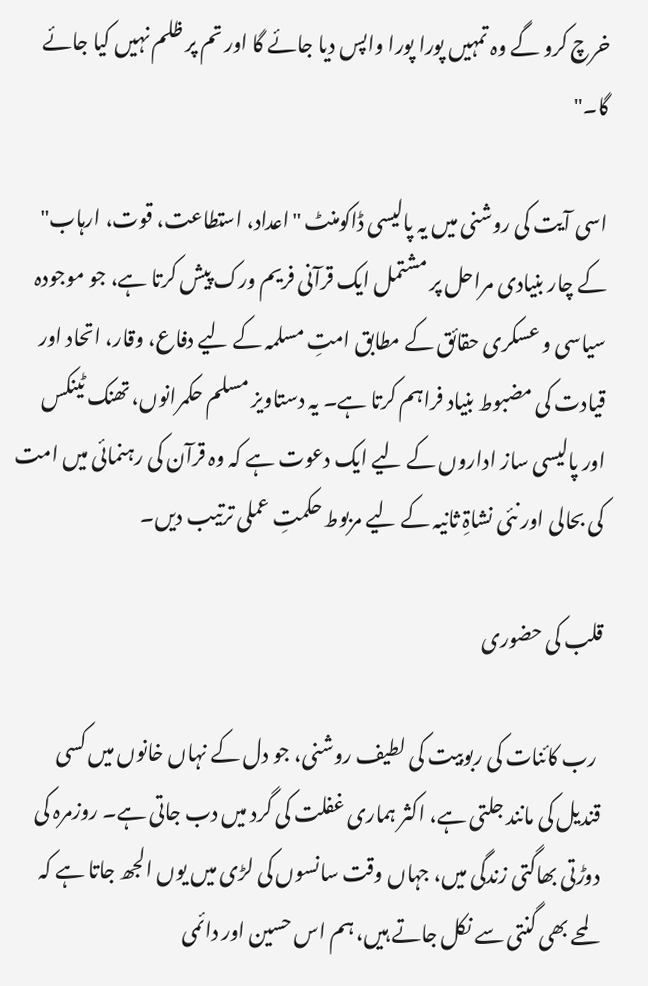خرچ کرو گے وہ تمہیں پورا پورا واپس دیا جائے گا اور تم پر ظلم نہیں کیا جائے گا۔"

اسی آیت کی روشنی میں یہ پالیسی ڈاکومنٹ "اعداد، استطاعت، قوت، ارہاب" کے چار بنیادی مراحل پر مشتمل ایک قرآنی فریم ورک پیش کرتا ہے، جو موجودہ سیاسی و عسکری حقائق کے مطابق امتِ مسلمہ کے لیے دفاع، وقار، اتحاد اور قیادت کی مضبوط بنیاد فراہم کرتا ہے۔ یہ دستاویز مسلم حکمرانوں، تھنک ٹینکس اور پالیسی ساز اداروں کے لیے ایک دعوت ہے کہ وہ قرآن کی رہنمائی میں امت کی بحالی اور نئی نشاۃِ ثانیہ کے لیے مربوط حکمتِ عملی ترتیب دیں۔

قلب کی حضوری

 رب کائنات کی ربوبیت کی لطیف روشنی، جو دل کے نہاں خانوں میں کسی قندیل کی مانند جلتی ہے، اکثر ہماری غفلت کی گرد میں دب جاتی ہے۔ روزمرہ کی دوڑتی بھاگتی زندگی میں، جہاں وقت سانسوں کی لڑی میں یوں الجھ جاتا ہے کہ لمحے بھی گنتی سے نکل جاتے ہیں، ہم اس حسین اور دائمی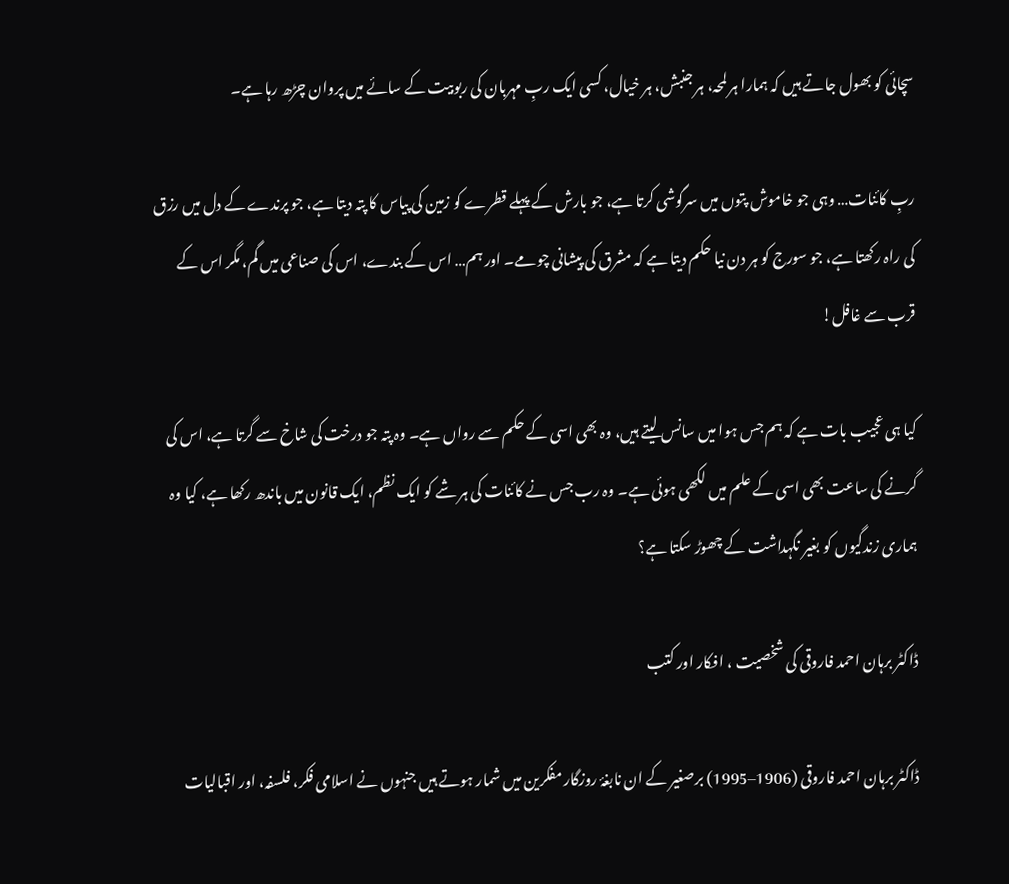سچائی کو بھول جاتے ہیں کہ ہمارا ہر لمحہ، ہر جنبش، ہر خیال، کسی ایک ربِ مہربان کی ربوبیت کے سائے میں پروان چڑھ رہا ہے۔

ربِ کائنات… وہی جو خاموش پتوں میں سرگوشی کرتا ہے، جو بارش کے پہلے قطرے کو زمین کی پیاس کا پتہ دیتا ہے، جو پرندے کے دل میں رزق کی راہ رکھتا ہے، جو سورج کو ہر دن نیا حکم دیتا ہے کہ مشرق کی پیشانی چومے۔ اور ہم… اس کے بندے، اس کی صناعی میں گم، مگر اس کے قرب سے غافل!

کیا ہی عجیب بات ہے کہ ہم جس ہوا میں سانس لیتے ہیں، وہ بھی اسی کے حکم سے رواں ہے۔ وہ پتہ جو درخت کی شاخ سے گرتا ہے، اس کی گرنے کی ساعت بھی اسی کے علم میں لکھی ہوئی ہے۔ وہ رب جس نے کائنات کی ہر شے کو ایک نظم، ایک قانون میں باندھ رکھا ہے، کیا وہ ہماری زندگیوں کو بغیر نگہداشت کے چھوڑ سکتا ہے؟

ڈاکٹر برہان احمد فاروقی کی شخصیت ، افکار اور کتب

ڈاکٹر برہان احمد فاروقی (1906–1995) برصغیر کے ان نابغۂ روزگار مفکرین میں شمار ہوتے ہیں جنہوں نے اسلامی فکر، فلسفہ، اور اقبالیات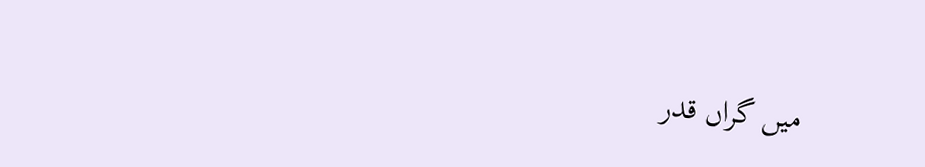میں گراں قدر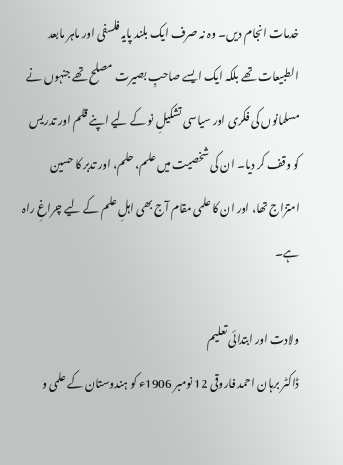خدمات انجام دیں۔ وہ نہ صرف ایک بلند پایہ فلسفی اور ماہر مابعد الطبیعات تھے بلکہ ایک ایسے صاحبِ بصیرت مصلح تھے جنہوں نے مسلمانوں کی فکری اور سیاسی تشکیلِ نو کے لیے اپنے قلم اور تدریس کو وقف کر دیا۔ ان کی شخصیت میں علم، حلم، اور تدبر کا حسین امتزاج تھا، اور ان کا علمی مقام آج بھی اہلِ علم کے لیے چراغِ راہ ہے۔

ولادت اور ابتدائی تعلیم
ڈاکٹر برہان احمد فاروقی 12 نومبر 1906ء کو ہندوستان کے علمی و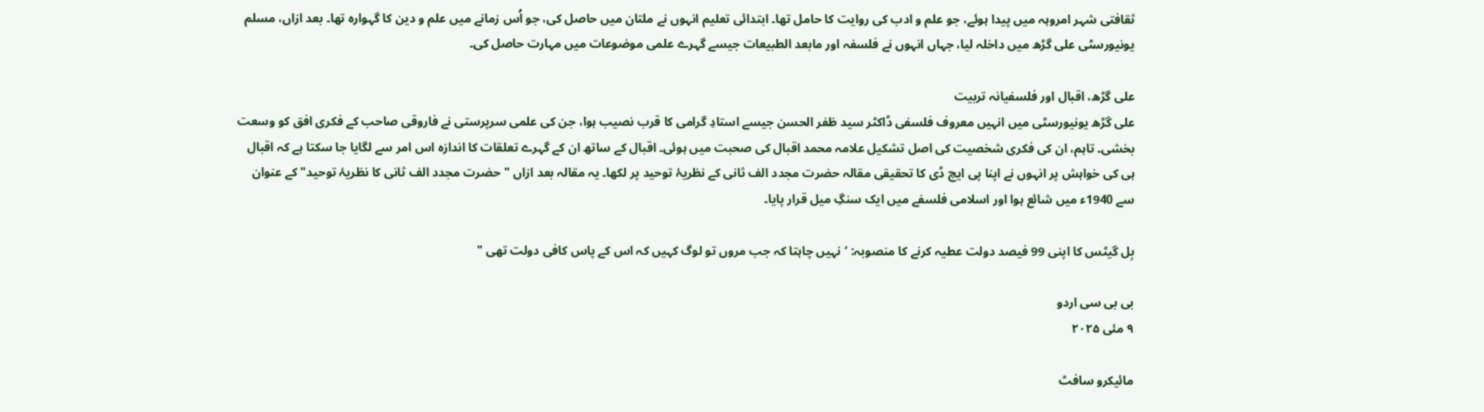ثقافتی شہر امروہہ میں پیدا ہوئے، جو علم و ادب کی روایت کا حامل تھا۔ ابتدائی تعلیم انہوں نے ملتان میں حاصل کی، جو اُس زمانے میں علم و دین کا گہوارہ تھا۔ بعد ازاں، مسلم یونیورسٹی علی گڑھ میں داخلہ لیا، جہاں انہوں نے فلسفہ اور مابعد الطبیعات جیسے گہرے علمی موضوعات میں مہارت حاصل کی۔

علی گڑھ، اقبال اور فلسفیانہ تربیت
علی گڑھ یونیورسٹی میں انہیں معروف فلسفی ڈاکٹر سید ظفر الحسن جیسے استادِ گرامی کا قرب نصیب ہوا، جن کی علمی سرپرستی نے فاروقی صاحب کے فکری افق کو وسعت بخشی۔ تاہم، ان کی فکری شخصیت کی اصل تشکیل علامہ محمد اقبال کی صحبت میں ہوئی۔ اقبال کے ساتھ ان کے گہرے تعلقات کا اندازہ اس امر سے لگایا جا سکتا ہے کہ اقبال ہی کی خواہش پر انہوں نے اپنا پی ایچ ڈی کا تحقیقی مقالہ حضرت مجدد الف ثانی کے نظریۂ توحید پر لکھا۔ یہ مقالہ بعد ازاں "حضرت مجدد الف ثانی کا نظریۂ توحید" کے عنوان سے 1940ء میں شائع ہوا اور اسلامی فلسفے میں ایک سنگِ میل قرار پایا۔

بِل گیٹس کا اپنی 99 فیصد دولت عطیہ کرنے کا منصوبہ: ’نہیں چاہتا کہ جب مروں تو لوگ کہیں کہ اس کے پاس کافی دولت تھی "

بی بی سی اردو
۹ مئی ۲۰۲۵

مائیکرو سافٹ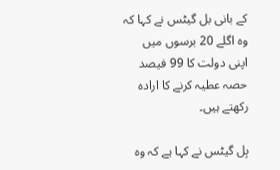کے بانی بل گیٹس نے کہا کہ وہ اگلے 20 برسوں میں اپنی دولت کا 99 فیصد حصہ عطیہ کرنے کا ارادہ رکھتے ہیں۔

بِل گیٹس نے کہا ہے کہ وہ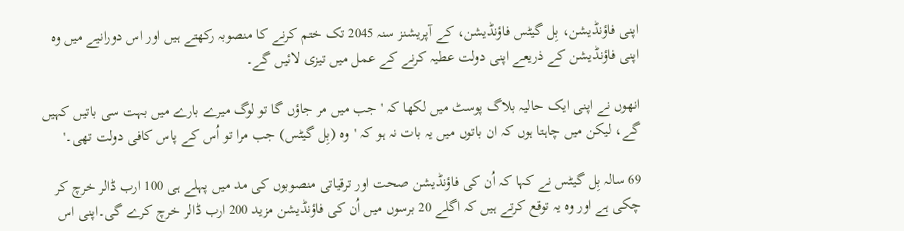اپنی فاؤنڈیشن، بِل گیٹس فاؤنڈیشن، کے آپریشنز سنہ 2045 تک ختم کرنے کا منصوبہ رکھتے ہیں اور اس دورانیے میں وہ اپنی فاؤنڈیشن کے ذریعے اپنی دولت عطیہ کرنے کے عمل میں تیزی لائیں گے۔

انھوں نے اپنی ایک حالیہ بلاگ پوسٹ میں لکھا کہ 'جب میں مر جاؤں گا تو لوگ میرے بارے میں بہت سی باتیں کہیں گے، لیکن میں چاہتا ہوں کہ ان باتوں میں یہ بات نہ ہو کہ 'وہ (بِل گیٹس) جب مرا تو اُس کے پاس کافی دولت تھی۔'

69 سالہ بِل گیٹس نے کہا کہ اُن کی فاؤنڈیشن صحت اور ترقیاتی منصوبوں کی مد میں پہلے ہی 100 ارب ڈالر خرچ کر چکی ہے اور وہ یہ توقع کرتے ہیں کہ اگلے 20 برسوں میں اُن کی فاؤنڈیشن مزید 200 ارب ڈالر خرچ کرے گی۔اپنی اس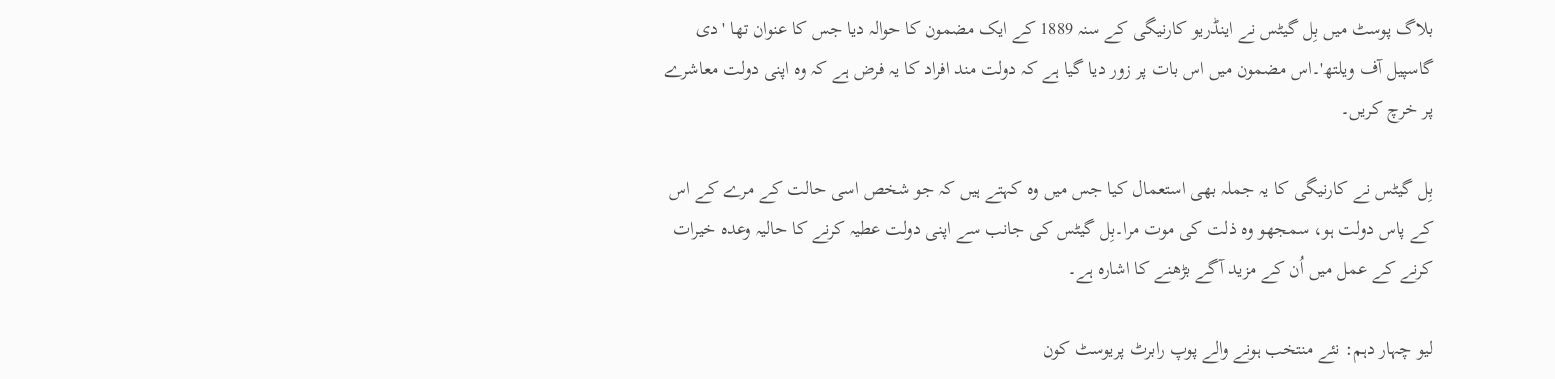بلاگ پوسٹ میں بِل گیٹس نے اینڈریو کارنیگی کے سنہ 1889 کے ایک مضمون کا حوالہ دیا جس کا عنوان تھا 'دی گاسپیل آف ویلتھ'۔اس مضمون میں اس بات پر زور دیا گیا ہے کہ دولت مند افراد کا یہ فرض ہے کہ وہ اپنی دولت معاشرے پر خرچ کریں۔

بِل گیٹس نے کارنیگی کا یہ جملہ بھی استعمال کیا جس میں وہ کہتے ہیں کہ جو شخص اسی حالت کے مرے کے اس کے پاس دولت ہو، سمجھو وہ ذلت کی موت مرا۔بِل گیٹس کی جانب سے اپنی دولت عطیہ کرنے کا حالیہ وعدہ خیرات کرنے کے عمل میں اُن کے مزید آگے بڑھنے کا اشارہ ہے۔

لیو چہار دہم: نئے منتخب ہونے والے پوپ رابرٹ پریوسٹ کون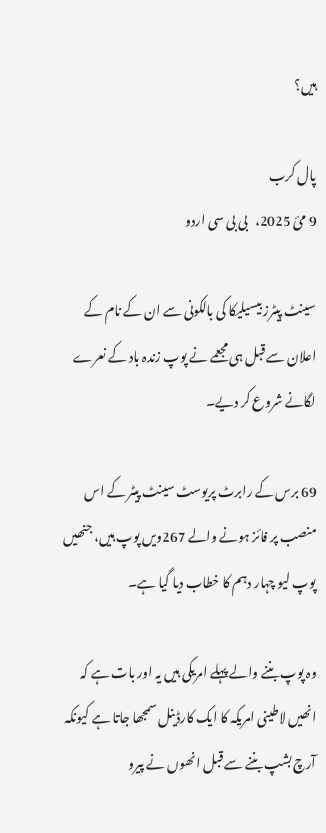ہیں؟

پال کرب
9 مئ 2025،   بی بی سی اردو

سینٹ پیٹرز بیسیلیکا کی بالکونی سے ان کے نام کے اعلان سے قبل ہی مجعمے نے پوپ زندہ باد کے نعرے لگانے شروع کر دیے۔

69 برس کے رابرٹ پریوسٹ سینٹ پیٹر کے اس منصب پر فائز ہونے والے 267ویں پوپ ہیں، جنھیں پوپ لیو چہار دہم کا خطاب دیا گیا ہے۔

وہ پوپ بننے والے پہلے امریکی ہیں یہ اور بات ہے کہ انھیں لاطینی امریکہ کا ایک کارڈینل سمجھا جاتا ہے کیونکہ آرچ بشپ بننے سے قبل انھوں نے پیرو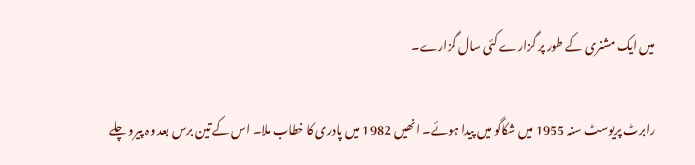میں ایک مشنری کے طور پر گزارے کئی سال گزارے۔

رابرٹ پریوسٹ سنہ 1955 میں شکاگو میں پیدا ہوئے۔ انھیں 1982 میں پادری کا خطاب ملا۔ اس کے تین برس بعد وہ پیرو چلے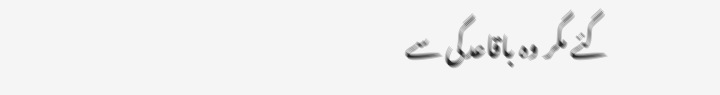گئے مگر وہ باقاعدگی سے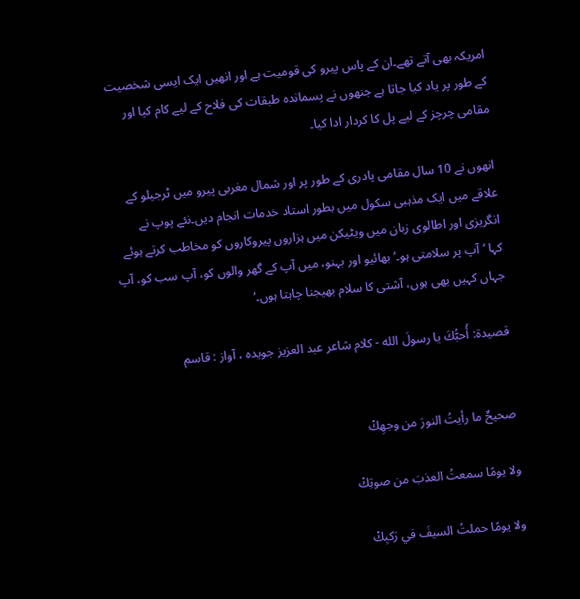امریکہ بھی آتے تھے۔ان کے پاس پیرو کی قومیت ہے اور انھیں ایک ایسی شخصیت کے طور پر یاد کیا جاتا ہے جنھوں نے پسماندہ طبقات کی فلاح کے لیے کام کیا اور مقامی چرچز کے لیے پل کا کردار ادا کیا۔

انھوں نے 10 سال مقامی پادری کے طور پر اور شمال مغربی پیرو میں ٹرجیلو کے علاقے میں ایک مذہبی سکول میں بطور استاد خدمات انجام دیں۔نئے پوپ نے انگریزی اور اطالوی زبان میں ویٹیکن میں ہزاروں پیروکاروں کو مخاطب کرتے ہوئے کہا ’آپ پر سلامتی ہو۔‘ بھائیو اور بہنو، میں آپ کے گھر والوں کو، آپ سب کو، آپ جہاں کہیں بھی ہوں، آشتی کا سلام بھیجنا چاہتا ہوں۔‘

قصيدة: أُحبُّكَ يا رسولَ الله - کلام شاعر عبد العزیز جویدہ ، آواز : قاسم


صحيحٌ ما رأيتُ النورَ من وجهِكْ

ولا يومًا سمعتُ العذبَ من صوتِكْ

ولا يومًا حملتُ السيفَ في رَكبِكْ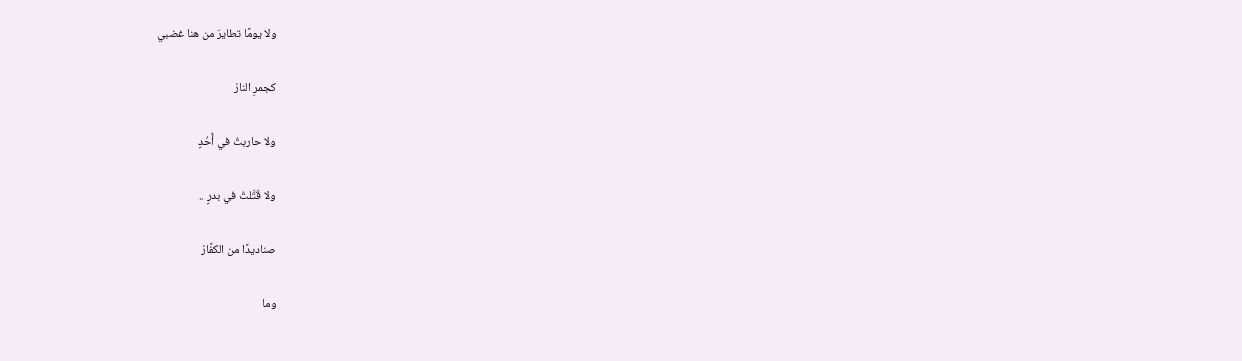ولا يومًا تطايرَ من هنا غضبي

كجمرِ النارْ

ولا حاربتُ في أُحُدٍ

ولا قَتَّلتُ في بدرٍ ..

صناديدًا من الكفَّارْ

وما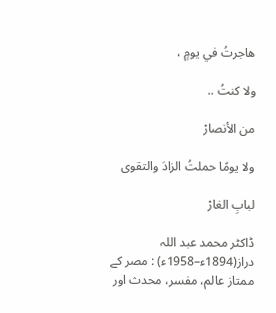هاجرتُ في يومٍ ،

ولا كنتُ ..

من الأنصارْ

ولا يومًا حملتُ الزادَ والتقوى

لبابِ الغارْ

ڈاکٹر محمد عبد اللہ دراز(1894ء–1958ء) : مصر کے ممتاز عالم، مفسر، محدث اور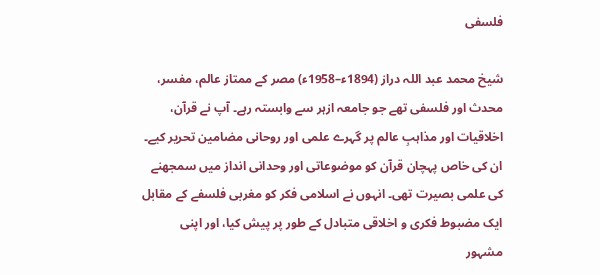فلسفی

شیخ محمد عبد اللہ دراز (1894ء–1958ء) مصر کے ممتاز عالم، مفسر، محدث اور فلسفی تھے جو جامعہ ازہر سے وابستہ رہے۔ آپ نے قرآن، اخلاقیات اور مذاہبِ عالم پر گہرے علمی اور روحانی مضامین تحریر کیے۔ ان کی خاص پہچان قرآن کو موضوعاتی اور وحدانی انداز میں سمجھنے کی علمی بصیرت تھی۔ انہوں نے اسلامی فکر کو مغربی فلسفے کے مقابل ایک مضبوط فکری و اخلاقی متبادل کے طور پر پیش کیا، اور اپنی مشہور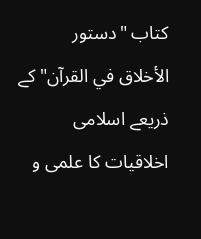کتاب "دستور الأخلاق في القرآن" کے ذریعے اسلامی اخلاقیات کا علمی و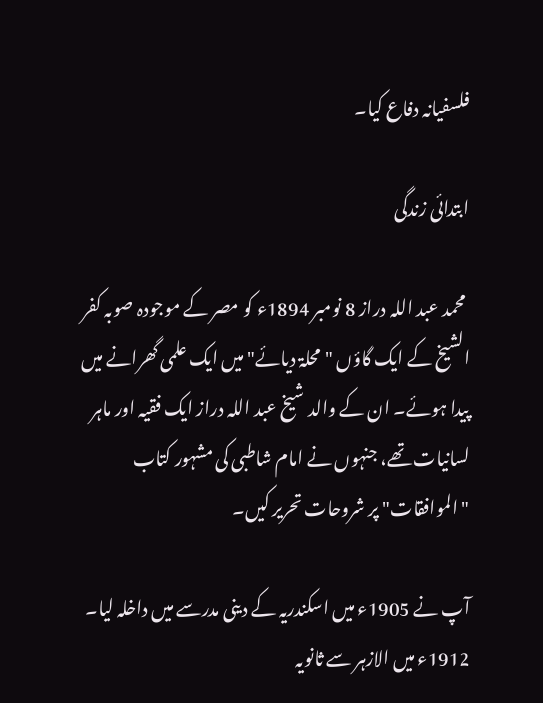فلسفیانہ دفاع کیا۔

ابتدائی زندگی

 محمد عبد اللہ دراز 8 نومبر 1894ء کو مصر کے موجودہ صوبہ کفر الشیخ کے ایک گاؤں "محلۃ دیائے" میں ایک علمی گھرانے میں پیدا ہوئے۔ ان کے والد شیخ عبد اللہ دراز ایک فقیہ اور ماہر لسانیات تھے، جنہوں نے امام شاطبی کی مشہور کتاب "الموافقات" پر شروحات تحریر کیں۔

آپ نے 1905ء میں اسکندریہ کے دینی مدرسے میں داخلہ لیا۔ 1912ء میں الازہر سے ثانویہ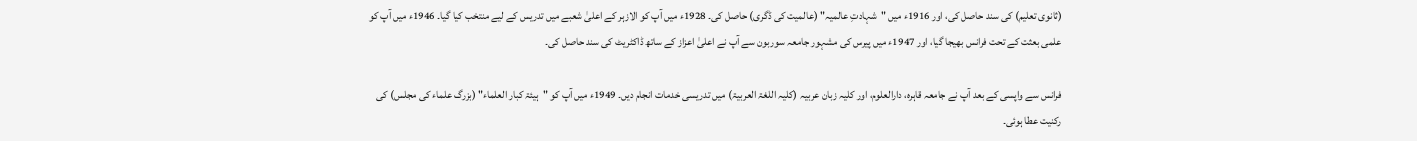(ثانوی تعلیم) کی سند حاصل کی، اور 1916ء میں "شہادتِ عالمیہ" (عالمیت کی ڈگری) حاصل کی۔ 1928ء میں آپ کو الازہر کے اعلیٰ شعبے میں تدریس کے لیے منتخب کیا گیا۔ 1946ء میں آپ کو علمی بعثت کے تحت فرانس بھیجا گیا، اور 1947ء میں پیرس کی مشہور جامعہ سوربون سے آپ نے اعلیٰ اعزاز کے ساتھ ڈاکٹریٹ کی سند حاصل کی۔

فرانس سے واپسی کے بعد آپ نے جامعہ قاہرہ، دارالعلوم، اور کلیہ زبان عربیہ (کلیہ اللغۃ العربیۃ) میں تدریسی خدمات انجام دیں۔ 1949ء میں آپ کو "ہیئۃ کبار العلماء" (بزرگ علماء کی مجلس) کی رکنیت عطا ہوئی۔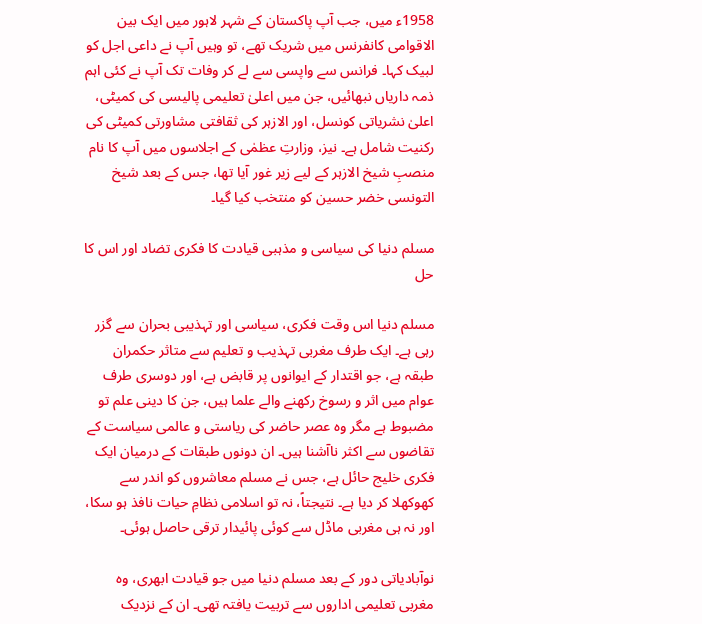1958ء میں، جب آپ پاکستان کے شہر لاہور میں ایک بین الاقوامی کانفرنس میں شریک تھے، تو وہیں آپ نے داعی اجل کو لبیک کہا۔ فرانس سے واپسی سے لے کر وفات تک آپ نے کئی اہم ذمہ داریاں نبھائیں، جن میں اعلیٰ تعلیمی پالیسی کی کمیٹی، اعلیٰ نشریاتی کونسل، اور الازہر کی ثقافتی مشاورتی کمیٹی کی رکنیت شامل ہے۔ نیز، وزارتِ عظمٰی کے اجلاسوں میں آپ کا نام منصبِ شیخ الازہر کے لیے زیر غور آیا تھا، جس کے بعد شیخ التونسی خضر حسین کو منتخب کیا گیا۔

مسلم دنیا کی سیاسی و مذہبی قیادت کا فکری تضاد اور اس کا حل

مسلم دنیا اس وقت فکری، سیاسی اور تہذیبی بحران سے گزر رہی ہے۔ ایک طرف مغربی تہذیب و تعلیم سے متاثر حکمران طبقہ ہے، جو اقتدار کے ایوانوں پر قابض ہے، اور دوسری طرف عوام میں اثر و رسوخ رکھنے والے علما ہیں، جن کا دینی علم تو مضبوط ہے مگر وہ عصر حاضر کی ریاستی و عالمی سیاست کے تقاضوں سے اکثر ناآشنا ہیں۔ ان دونوں طبقات کے درمیان ایک فکری خلیج حائل ہے، جس نے مسلم معاشروں کو اندر سے کھوکھلا کر دیا ہے۔ نتیجتاً، نہ تو اسلامی نظامِ حیات نافذ ہو سکا، اور نہ ہی مغربی ماڈل سے کوئی پائیدار ترقی حاصل ہوئی۔

نوآبادیاتی دور کے بعد مسلم دنیا میں جو قیادت ابھری، وہ مغربی تعلیمی اداروں سے تربیت یافتہ تھی۔ ان کے نزدیک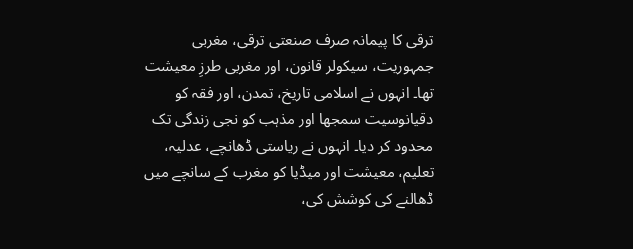ترقی کا پیمانہ صرف صنعتی ترقی، مغربی جمہوریت، سیکولر قانون، اور مغربی طرزِ معیشت تھا۔ انہوں نے اسلامی تاریخ، تمدن، اور فقہ کو دقیانوسیت سمجھا اور مذہب کو نجی زندگی تک محدود کر دیا۔ انہوں نے ریاستی ڈھانچے، عدلیہ، تعلیم، معیشت اور میڈیا کو مغرب کے سانچے میں ڈھالنے کی کوشش کی،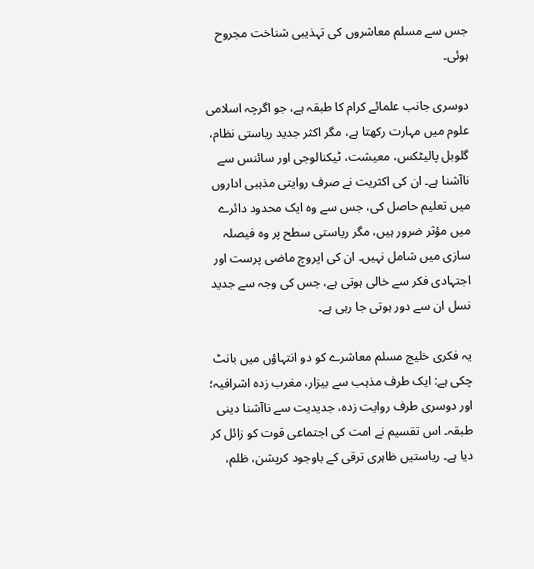جس سے مسلم معاشروں کی تہذیبی شناخت مجروح ہوئی۔

دوسری جانب علمائے کرام کا طبقہ ہے، جو اگرچہ اسلامی علوم میں مہارت رکھتا ہے، مگر اکثر جدید ریاستی نظام، گلوبل پالیٹکس، معیشت، ٹیکنالوجی اور سائنس سے ناآشنا ہے۔ ان کی اکثریت نے صرف روایتی مذہبی اداروں میں تعلیم حاصل کی، جس سے وہ ایک محدود دائرے میں مؤثر ضرور ہیں، مگر ریاستی سطح پر وہ فیصلہ سازی میں شامل نہیں۔ ان کی اپروچ ماضی پرست اور اجتہادی فکر سے خالی ہوتی ہے، جس کی وجہ سے جدید نسل ان سے دور ہوتی جا رہی ہے۔

یہ فکری خلیج مسلم معاشرے کو دو انتہاؤں میں بانٹ چکی ہے: ایک طرف مذہب سے بیزار، مغرب زدہ اشرافیہ؛ اور دوسری طرف روایت زدہ، جدیدیت سے ناآشنا دینی طبقہ۔ اس تقسیم نے امت کی اجتماعی قوت کو زائل کر دیا ہے۔ ریاستیں ظاہری ترقی کے باوجود کرپشن، ظلم،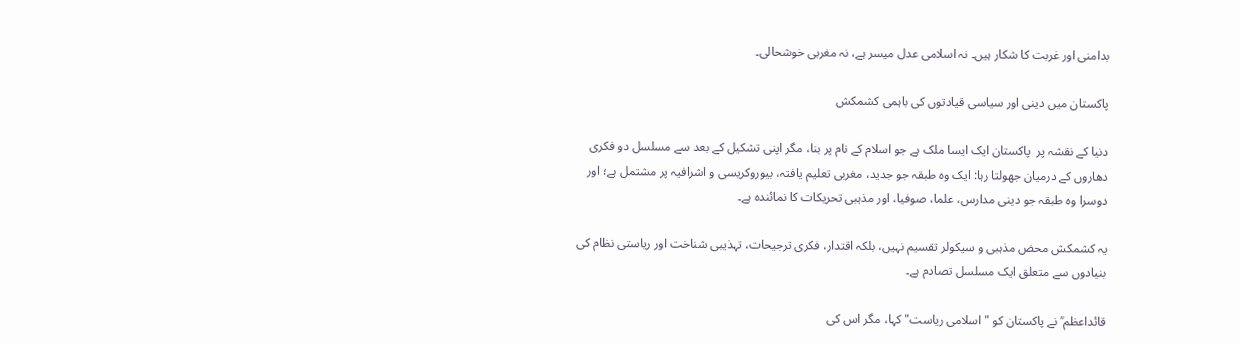بدامنی اور غربت کا شکار ہیں۔ نہ اسلامی عدل میسر ہے، نہ مغربی خوشحالی۔

پاکستان میں دینی اور سیاسی قیادتوں کی باہمی کشمکش

دنیا کے نقشہ پر  پاکستان ایک ایسا ملک ہے جو اسلام کے نام پر بنا، مگر اپنی تشکیل کے بعد سے مسلسل دو فکری دھاروں کے درمیان جھولتا رہا: ایک وہ طبقہ جو جدید، مغربی تعلیم یافتہ، بیوروکریسی و اشرافیہ پر مشتمل ہے؛ اور دوسرا وہ طبقہ جو دینی مدارس، علما، صوفیا، اور مذہبی تحریکات کا نمائندہ ہے۔

یہ کشمکش محض مذہبی و سیکولر تقسیم نہیں، بلکہ اقتدار، فکری ترجیحات، تہذیبی شناخت اور ریاستی نظام کی بنیادوں سے متعلق ایک مسلسل تصادم ہے۔

قائداعظم ؒ نے پاکستان کو "اسلامی ریاست" کہا، مگر اس کی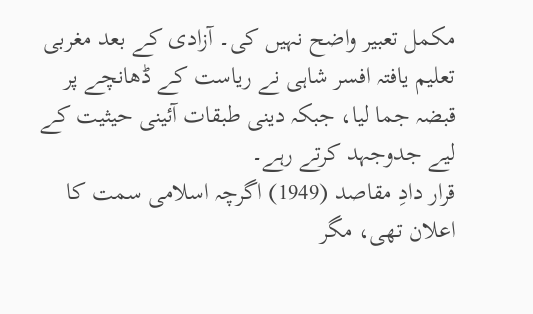مکمل تعبیر واضح نہیں کی۔ آزادی کے بعد مغربی تعلیم یافتہ افسر شاہی نے ریاست کے ڈھانچے پر قبضہ جما لیا، جبکہ دینی طبقات آئینی حیثیت کے لیے جدوجہد کرتے رہے۔
قرار دادِ مقاصد (1949) اگرچہ اسلامی سمت کا اعلان تھی، مگر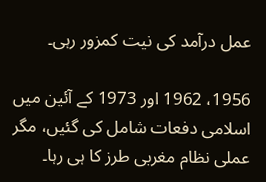عمل درآمد کی نیت کمزور رہی۔

1956، 1962 اور 1973 کے آئین میں اسلامی دفعات شامل کی گئیں، مگر عملی نظام مغربی طرز کا ہی رہا۔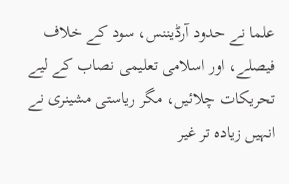علما نے حدود آرڈیننس، سود کے خلاف فیصلے، اور اسلامی تعلیمی نصاب کے لیے تحریکات چلائیں، مگر ریاستی مشینری نے انہیں زیادہ تر غیر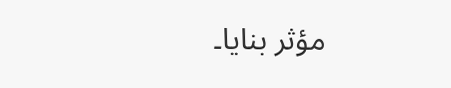مؤثر بنایا۔